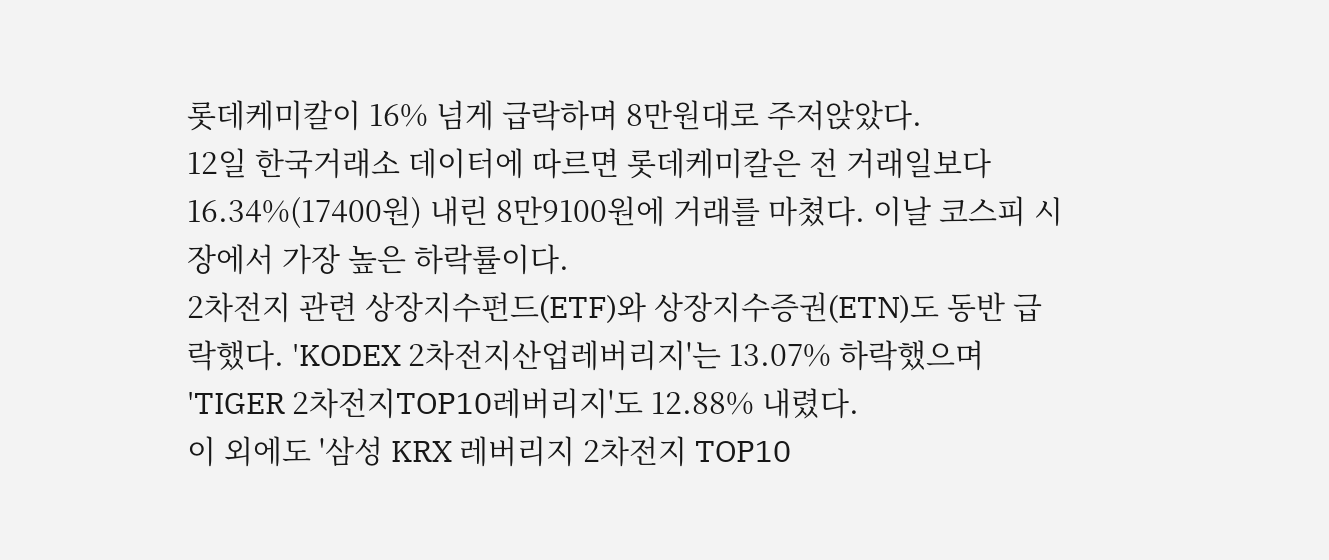롯데케미칼이 16% 넘게 급락하며 8만원대로 주저앉았다.
12일 한국거래소 데이터에 따르면 롯데케미칼은 전 거래일보다 16.34%(17400원) 내린 8만9100원에 거래를 마쳤다. 이날 코스피 시장에서 가장 높은 하락률이다.
2차전지 관련 상장지수펀드(ETF)와 상장지수증권(ETN)도 동반 급락했다. 'KODEX 2차전지산업레버리지'는 13.07% 하락했으며 'TIGER 2차전지TOP10레버리지'도 12.88% 내렸다.
이 외에도 '삼성 KRX 레버리지 2차전지 TOP10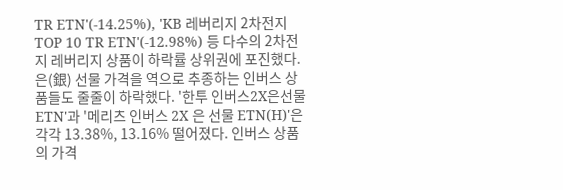TR ETN'(-14.25%), 'KB 레버리지 2차전지 TOP 10 TR ETN'(-12.98%) 등 다수의 2차전지 레버리지 상품이 하락률 상위권에 포진했다.
은(銀) 선물 가격을 역으로 추종하는 인버스 상품들도 줄줄이 하락했다. '한투 인버스2X은선물 ETN'과 '메리츠 인버스 2X 은 선물 ETN(H)'은 각각 13.38%, 13.16% 떨어졌다. 인버스 상품의 가격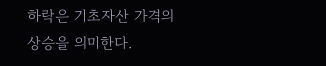하락은 기초자산 가격의 상승을 의미한다.